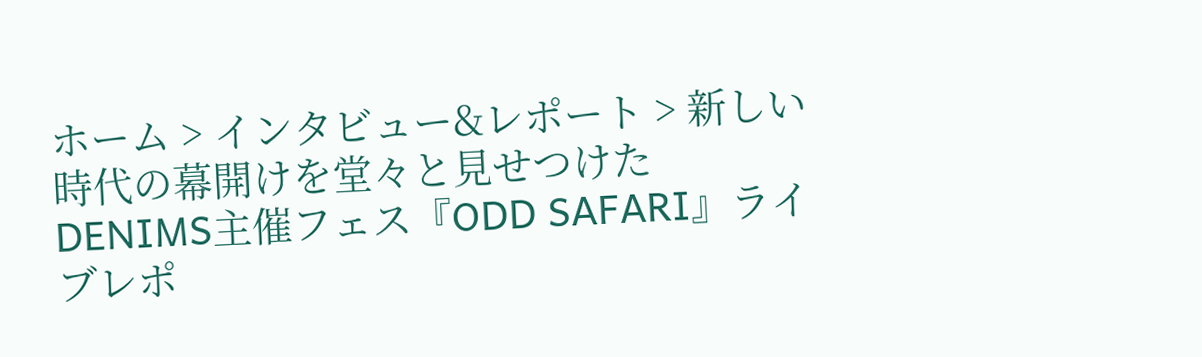ホーム > インタビュー&レポート > 新しい時代の幕開けを堂々と見せつけた DENIMS主催フェス『ODD SAFARI』ライブレポ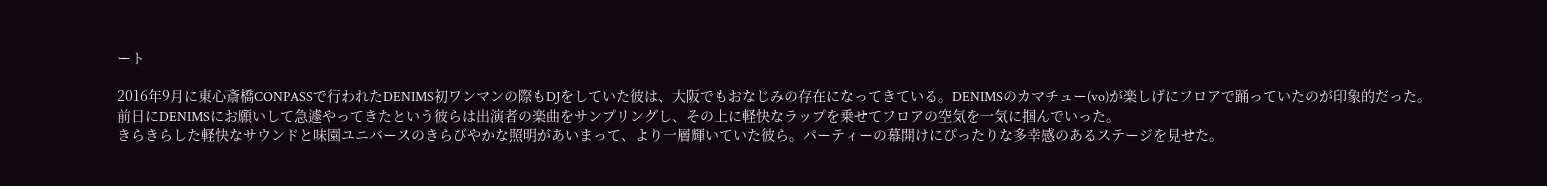ート

2016年9月に東心斎橋CONPASSで行われたDENIMS初ワンマンの際もDJをしていた彼は、大阪でもおなじみの存在になってきている。DENIMSのカマチュー(vo)が楽しげにフロアで踊っていたのが印象的だった。
前日にDENIMSにお願いして急遽やってきたという彼らは出演者の楽曲をサンプリングし、その上に軽快なラップを乗せてフロアの空気を一気に掴んでいった。
きらきらした軽快なサウンドと味園ユニバースのきらびやかな照明があいまって、より一層輝いていた彼ら。パーティーの幕開けにぴったりな多幸感のあるステージを見せた。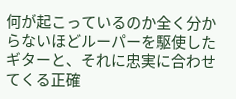何が起こっているのか全く分からないほどルーパーを駆使したギターと、それに忠実に合わせてくる正確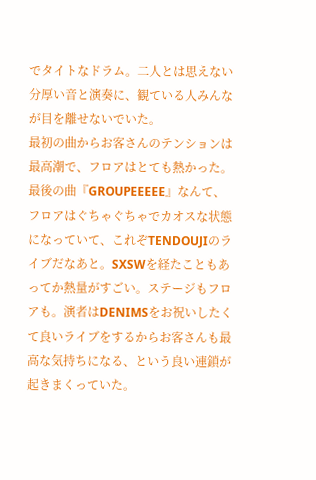でタイトなドラム。二人とは思えない分厚い音と演奏に、観ている人みんなが目を離せないでいた。
最初の曲からお客さんのテンションは最高潮で、フロアはとても熱かった。最後の曲『GROUPEEEEE』なんて、フロアはぐちゃぐちゃでカオスな状態になっていて、これぞTENDOUJIのライブだなあと。SXSWを経たこともあってか熱量がすごい。ステージもフロアも。演者はDENIMSをお祝いしたくて良いライブをするからお客さんも最高な気持ちになる、という良い連鎖が起きまくっていた。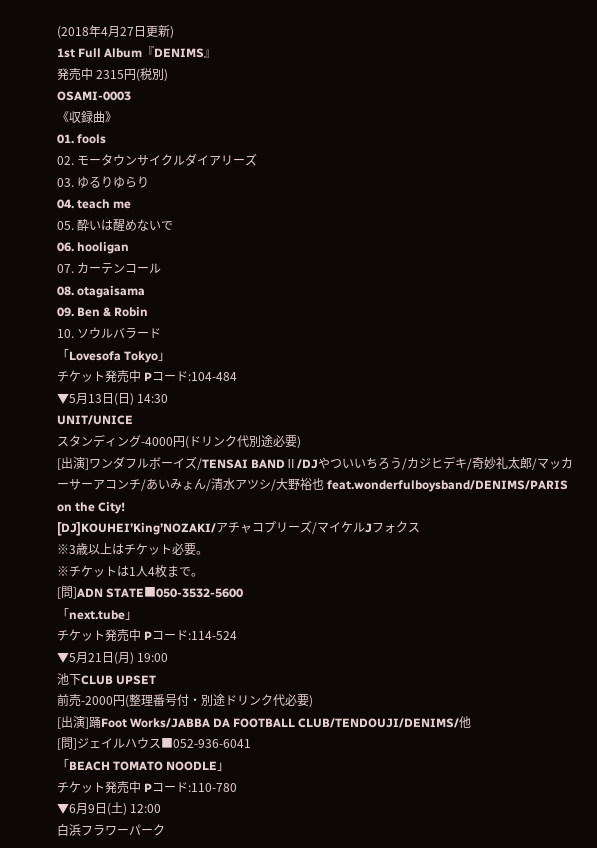(2018年4月27日更新)
1st Full Album『DENIMS』
発売中 2315円(税別)
OSAMI-0003
《収録曲》
01. fools
02. モータウンサイクルダイアリーズ
03. ゆるりゆらり
04. teach me
05. 酔いは醒めないで
06. hooligan
07. カーテンコール
08. otagaisama
09. Ben & Robin
10. ソウルバラード
「Lovesofa Tokyo」
チケット発売中 Pコード:104-484
▼5月13日(日) 14:30
UNIT/UNICE
スタンディング-4000円(ドリンク代別途必要)
[出演]ワンダフルボーイズ/TENSAI BANDⅡ/DJやついいちろう/カジヒデキ/奇妙礼太郎/マッカーサーアコンチ/あいみょん/清水アツシ/大野裕也 feat.wonderfulboysband/DENIMS/PARIS on the City!
[DJ]KOUHEI’King’NOZAKI/アチャコプリーズ/マイケルJフォクス
※3歳以上はチケット必要。
※チケットは1人4枚まで。
[問]ADN STATE■050-3532-5600
「next.tube」
チケット発売中 Pコード:114-524
▼5月21日(月) 19:00
池下CLUB UPSET
前売-2000円(整理番号付・別途ドリンク代必要)
[出演]踊Foot Works/JABBA DA FOOTBALL CLUB/TENDOUJI/DENIMS/他
[問]ジェイルハウス■052-936-6041
「BEACH TOMATO NOODLE」
チケット発売中 Pコード:110-780
▼6月9日(土) 12:00
白浜フラワーパーク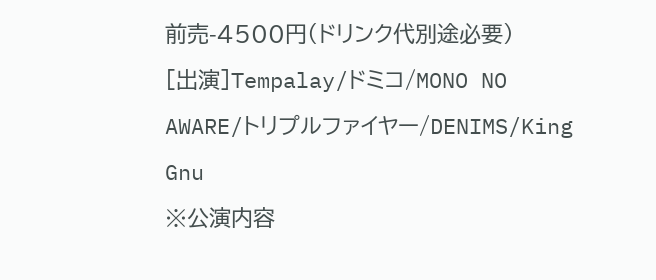前売-4500円(ドリンク代別途必要)
[出演]Tempalay/ドミコ/MONO NO AWARE/トリプルファイヤー/DENIMS/King Gnu
※公演内容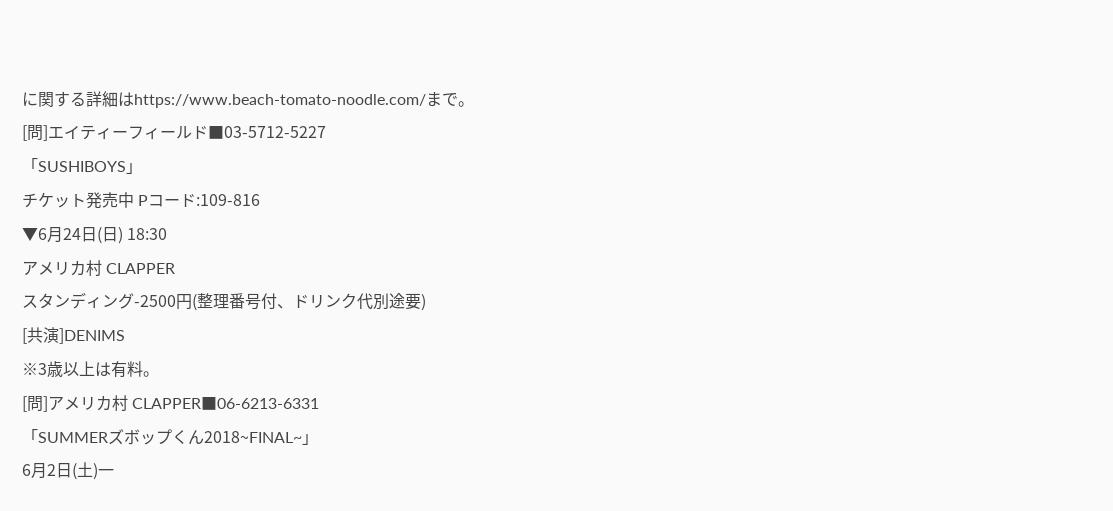に関する詳細はhttps://www.beach-tomato-noodle.com/まで。
[問]エイティーフィールド■03-5712-5227
「SUSHIBOYS」
チケット発売中 Pコード:109-816
▼6月24日(日) 18:30
アメリカ村 CLAPPER
スタンディング-2500円(整理番号付、ドリンク代別途要)
[共演]DENIMS
※3歳以上は有料。
[問]アメリカ村 CLAPPER■06-6213-6331
「SUMMERズボップくん2018~FINAL~」
6月2日(土)一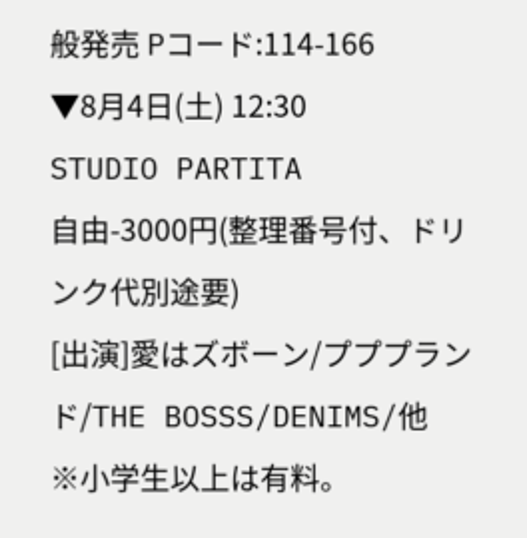般発売 Pコード:114-166
▼8月4日(土) 12:30
STUDIO PARTITA
自由-3000円(整理番号付、ドリンク代別途要)
[出演]愛はズボーン/プププランド/THE BOSSS/DENIMS/他
※小学生以上は有料。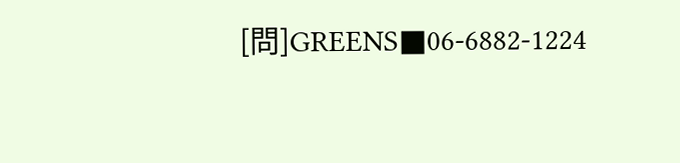[問]GREENS■06-6882-1224